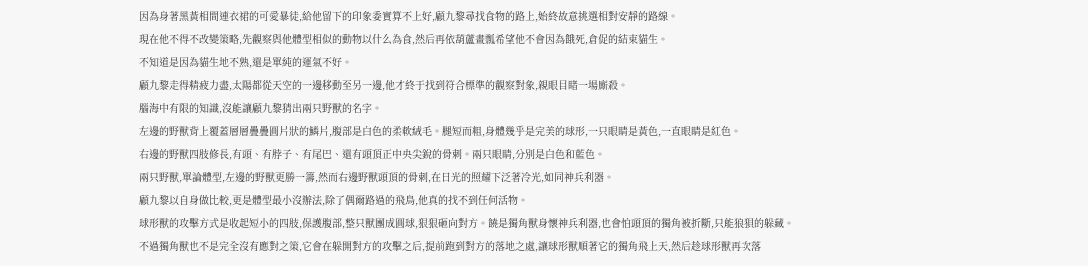因為身著黑黃相間連衣裙的可愛暴徒,給他留下的印象委實算不上好,顧九黎尋找食物的路上,始終故意挑選相對安靜的路線。
現在他不得不改變策略,先觀察與他體型相似的動物以什么為食,然后再依葫蘆畫瓢希望他不會因為餓死,倉促的結束貓生。
不知道是因為貓生地不熟,還是單純的運氣不好。
顧九黎走得精疲力盡,太陽都從天空的一邊移動至另一邊,他才終于找到符合標準的觀察對象,親眼目睹一場廝殺。
腦海中有限的知識,沒能讓顧九黎猜出兩只野獸的名字。
左邊的野獸背上覆蓋層層疊疊圓片狀的鱗片,腹部是白色的柔軟絨毛。腿短而粗,身體幾乎是完美的球形,一只眼睛是黃色,一直眼睛是紅色。
右邊的野獸四肢修長,有頭、有脖子、有尾巴、還有頭頂正中央尖銳的骨刺。兩只眼睛,分別是白色和藍色。
兩只野獸,單論體型,左邊的野獸更勝一籌,然而右邊野獸頭頂的骨刺,在日光的照耀下泛著冷光,如同神兵利器。
顧九黎以自身做比較,更是體型最小沒辦法,除了偶爾路過的飛鳥,他真的找不到任何活物。
球形獸的攻擊方式是收起短小的四肢,保護腹部,整只獸團成圓球,狠狠砸向對方。饒是獨角獸身懷神兵利器,也會怕頭頂的獨角被折斷,只能狼狽的躲藏。
不過獨角獸也不是完全沒有應對之策,它會在躲開對方的攻擊之后,提前跑到對方的落地之處,讓球形獸順著它的獨角飛上天,然后趁球形獸再次落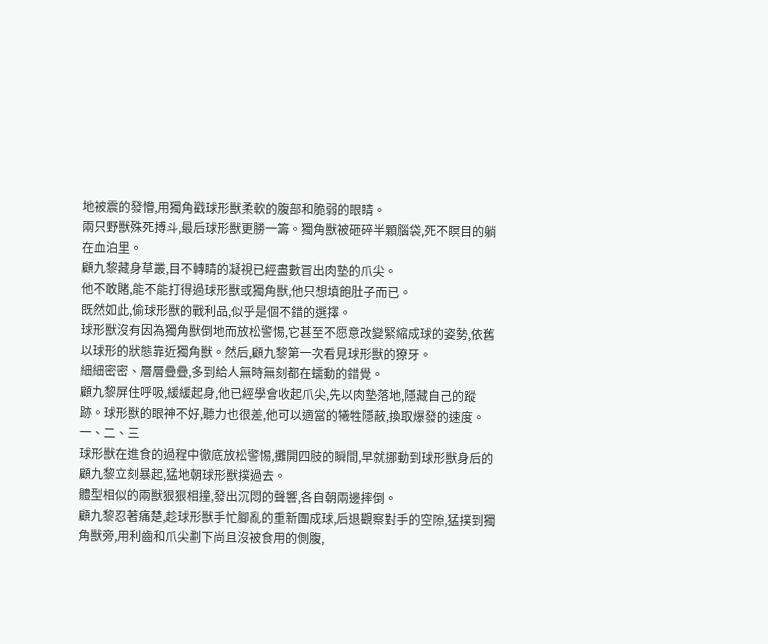地被震的發懵,用獨角戳球形獸柔軟的腹部和脆弱的眼睛。
兩只野獸殊死搏斗,最后球形獸更勝一籌。獨角獸被砸碎半顆腦袋,死不瞑目的躺在血泊里。
顧九黎藏身草叢,目不轉睛的凝視已經盡數冒出肉墊的爪尖。
他不敢賭,能不能打得過球形獸或獨角獸,他只想填飽肚子而已。
既然如此,偷球形獸的戰利品,似乎是個不錯的選擇。
球形獸沒有因為獨角獸倒地而放松警惕,它甚至不愿意改變緊縮成球的姿勢,依舊以球形的狀態靠近獨角獸。然后,顧九黎第一次看見球形獸的獠牙。
細細密密、層層疊疊,多到給人無時無刻都在蠕動的錯覺。
顧九黎屏住呼吸,緩緩起身,他已經學會收起爪尖,先以肉墊落地,隱藏自己的蹤跡。球形獸的眼神不好,聽力也很差,他可以適當的犧牲隱蔽,換取爆發的速度。
一、二、三
球形獸在進食的過程中徹底放松警惕,攤開四肢的瞬間,早就挪動到球形獸身后的顧九黎立刻暴起,猛地朝球形獸撲過去。
體型相似的兩獸狠狠相撞,發出沉悶的聲響,各自朝兩邊摔倒。
顧九黎忍著痛楚,趁球形獸手忙腳亂的重新團成球,后退觀察對手的空隙,猛撲到獨角獸旁,用利齒和爪尖劃下尚且沒被食用的側腹,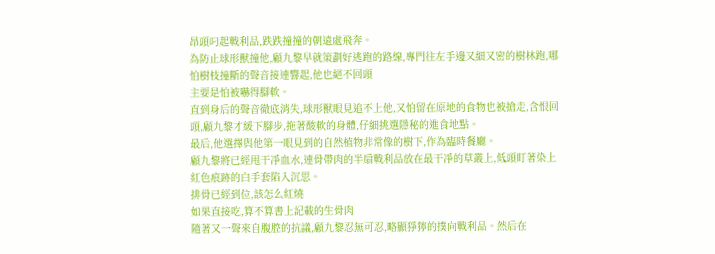昂頭叼起戰利品,跌跌撞撞的朝遠處飛奔。
為防止球形獸撞他,顧九黎早就策劃好逃跑的路線,專門往左手邊又細又密的樹林跑,哪怕樹枝撞斷的聲音接連響起,他也絕不回頭
主要是怕被嚇得腳軟。
直到身后的聲音徹底消失,球形獸眼見追不上他,又怕留在原地的食物也被搶走,含恨回頭,顧九黎才緩下腳步,拖著酸軟的身體,仔細挑選隱秘的進食地點。
最后,他選擇與他第一眼見到的自然植物非常像的樹下,作為臨時餐廳。
顧九黎將已經甩干凈血水,連骨帶肉的半扇戰利品放在最干凈的草叢上,低頭盯著染上紅色痕跡的白手套陷入沉思。
排骨已經到位,該怎么紅燒
如果直接吃,算不算書上記載的生骨肉
隨著又一聲來自腹腔的抗議,顧九黎忍無可忍,略顯猙獰的撲向戰利品。然后在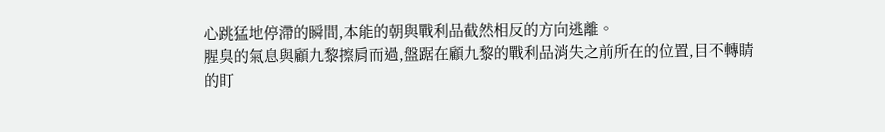心跳猛地停滯的瞬間,本能的朝與戰利品截然相反的方向逃離。
腥臭的氣息與顧九黎擦肩而過,盤踞在顧九黎的戰利品消失之前所在的位置,目不轉睛的盯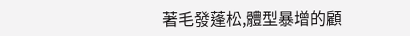著毛發蓬松,體型暴增的顧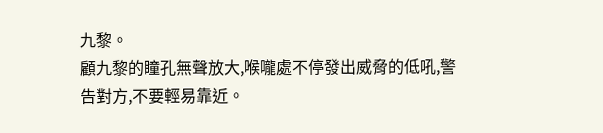九黎。
顧九黎的瞳孔無聲放大,喉嚨處不停發出威脅的低吼,警告對方,不要輕易靠近。